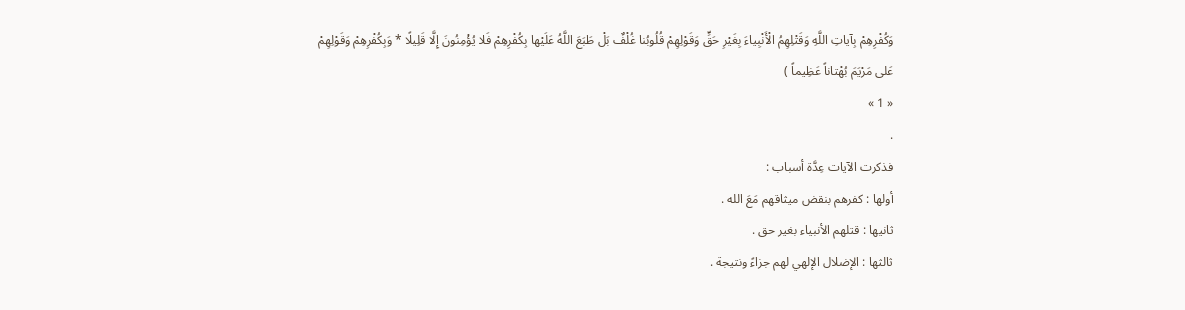وَكُفْرِهِمْ بِآياتِ اللَّهِ وَقَتْلِهِمُ الْأَنْبِياءَ بِغَيْرِ حَقٍّ وَقَوْلِهِمْ قُلُوبُنا غُلْفٌ بَلْ طَبَعَ اللَّهُ عَلَيْها بِكُفْرِهِمْ فَلا يُؤْمِنُونَ إِلَّا قَلِيلًا * وَبِكُفْرِهِمْ وَقَوْلِهِمْ عَلى مَرْيَمَ بُهْتاناً عَظِيماً )
« 1 »
.
فذكرت الآيات عِدَّة أسباب :
أولها : كفرهم بنقض ميثاقهم مَعَ الله .
ثانيها : قتلهم الأنبياء بغير حق .
ثالثها : الإضلال الإلهي لهم جزاءً ونتيجة .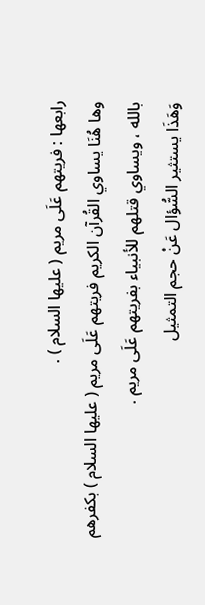رابعها : فريتهم عَلَى مريم ( عليها السلام ) .
وها هُنَا يساوي القُرآن الكريم فريتهم عَلَى مريم ( عليها السلام ) بكفرهم بالله ، ويساوي قتلهم للأنبياء بفريتهم عَلَى مريم .
وَهَذَا يستثير السُّؤال عَنْ حجم التمثيل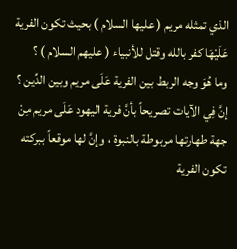الذي تمثله مريم ( عليها السلام ) بحيث تكون الفرية عَلَيْهَا كفر بالله وقتل للأنبياء ( عليهم السلام ) ؟
وما هُوَ وجه الربط بين الفرية عَلَى مريم وبين الدِّين ؟
إنَّ فِي الآيات تصريحاً بأنَّ فرية اليهود عَلَى مريم مِنْ جهة طهارتها مربوطة بالنبوة ، وإنَّ لها موقعاً ببركته تكون الفرية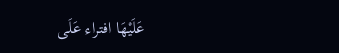عَلَيْهَا افتراء عَلَى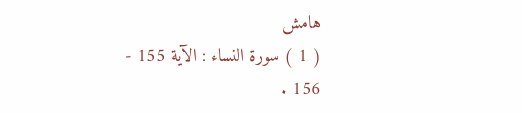هامش
( 1 ) سورة النساء : الآية 155 - 156 .